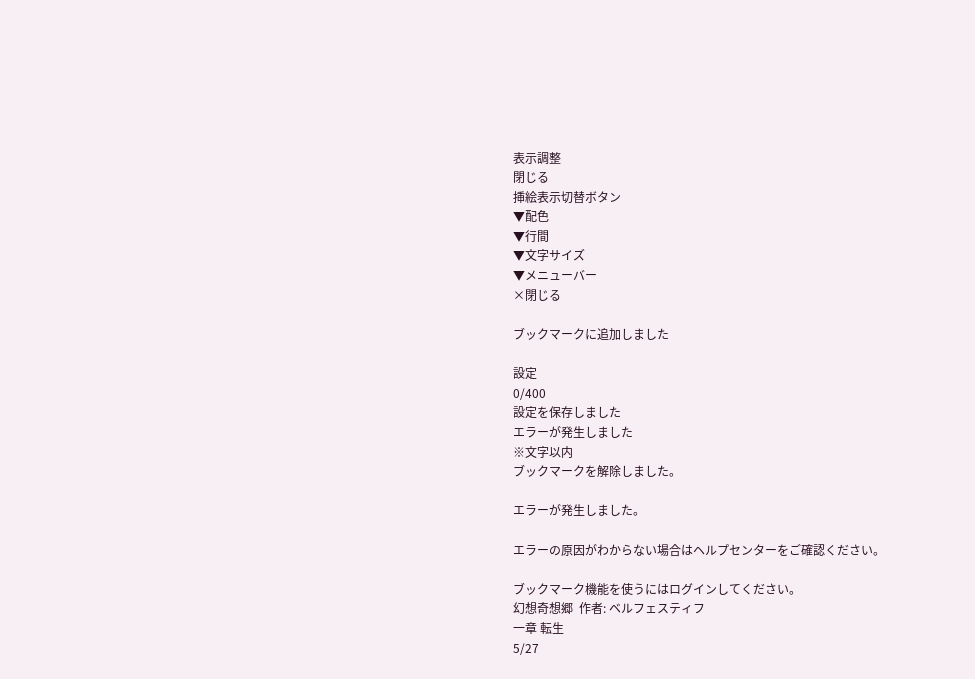表示調整
閉じる
挿絵表示切替ボタン
▼配色
▼行間
▼文字サイズ
▼メニューバー
×閉じる

ブックマークに追加しました

設定
0/400
設定を保存しました
エラーが発生しました
※文字以内
ブックマークを解除しました。

エラーが発生しました。

エラーの原因がわからない場合はヘルプセンターをご確認ください。

ブックマーク機能を使うにはログインしてください。
幻想奇想郷  作者: ベルフェスティフ
一章 転生
5/27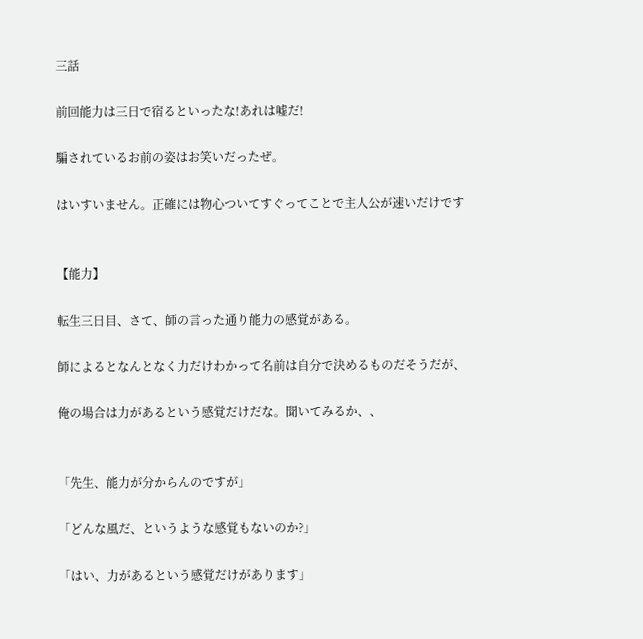三話

前回能力は三日で宿るといったな!あれは嘘だ!

騙されているお前の姿はお笑いだったぜ。

はいすいません。正確には物心ついてすぐってことで主人公が速いだけです


【能力】

転生三日目、さて、師の言った通り能力の感覚がある。

師によるとなんとなく力だけわかって名前は自分で決めるものだそうだが、

俺の場合は力があるという感覚だけだな。聞いてみるか、、


「先生、能力が分からんのですが」

「どんな風だ、というような感覚もないのか?」

「はい、力があるという感覚だけがあります」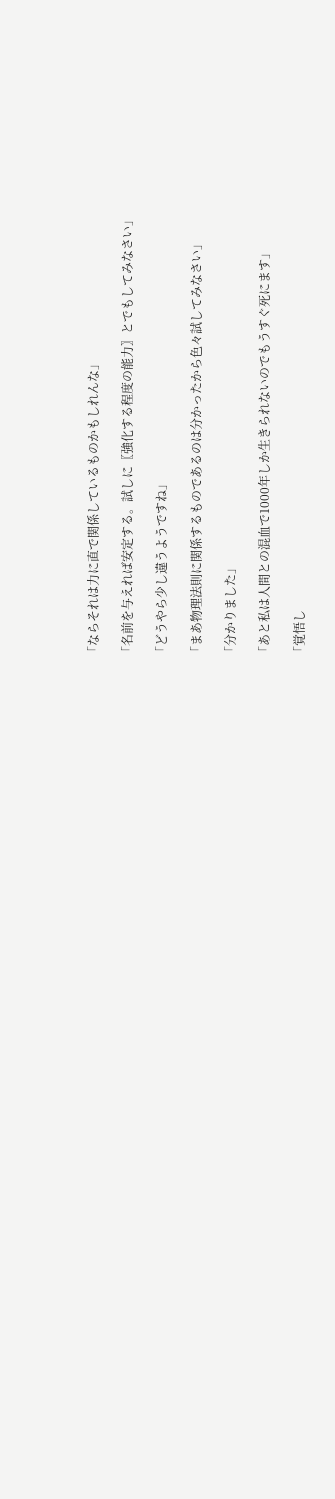「ならそれは力に直で関係しているものかもしれんな」

「名前を与えれば安定する。試しに〖強化する程度の能力〗とでもしてみなさい」

「どうやら少し違うようですね」

「まあ物理法則に関係するものであるのは分かったから色々試してみなさい」

「分かりました」

「あと私は人間との混血で1000年しか生きられないのでもうすぐ死にます」

「覚悟し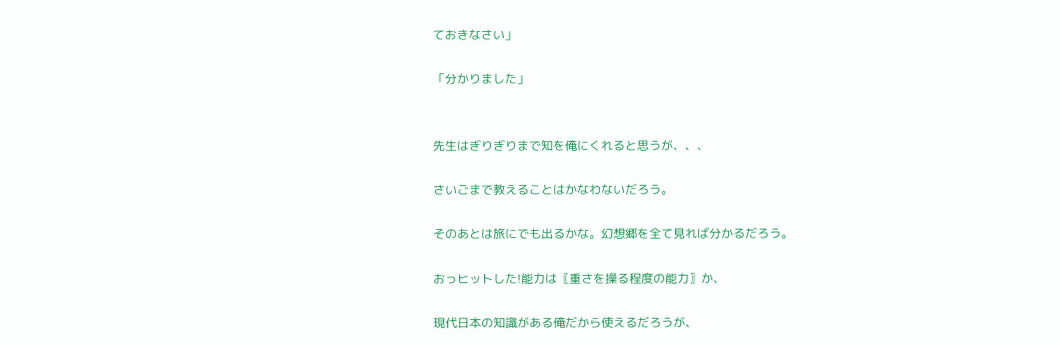ておきなさい」

「分かりました」


先生はぎりぎりまで知を俺にくれると思うが、、、

さいごまで教えることはかなわないだろう。

そのあとは旅にでも出るかな。幻想郷を全て見れば分かるだろう。

おっヒットした!能力は〖重さを操る程度の能力〗か、

現代日本の知識がある俺だから使えるだろうが、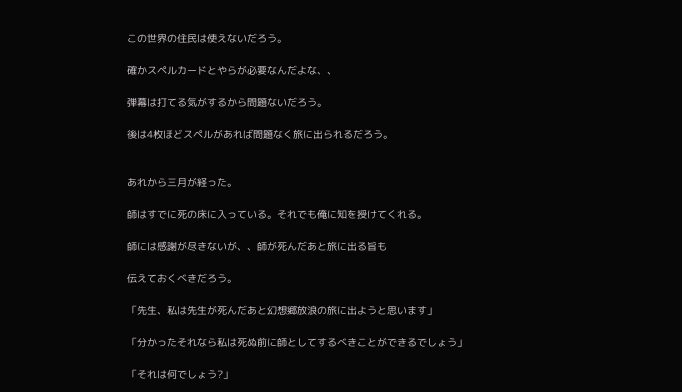この世界の住民は使えないだろう。

確かスペルカードとやらが必要なんだよな、、

弾幕は打てる気がするから問題ないだろう。

後は4枚ほどスペルがあれば問題なく旅に出られるだろう。


あれから三月が経った。

師はすでに死の床に入っている。それでも俺に知を授けてくれる。

師には感謝が尽きないが、、師が死んだあと旅に出る旨も

伝えておくべきだろう。

「先生、私は先生が死んだあと幻想郷放浪の旅に出ようと思います」

「分かったそれなら私は死ぬ前に師としてするべきことができるでしょう」

「それは何でしょう?」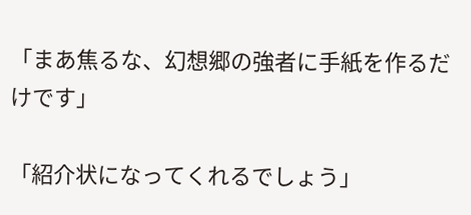「まあ焦るな、幻想郷の強者に手紙を作るだけです」

「紹介状になってくれるでしょう」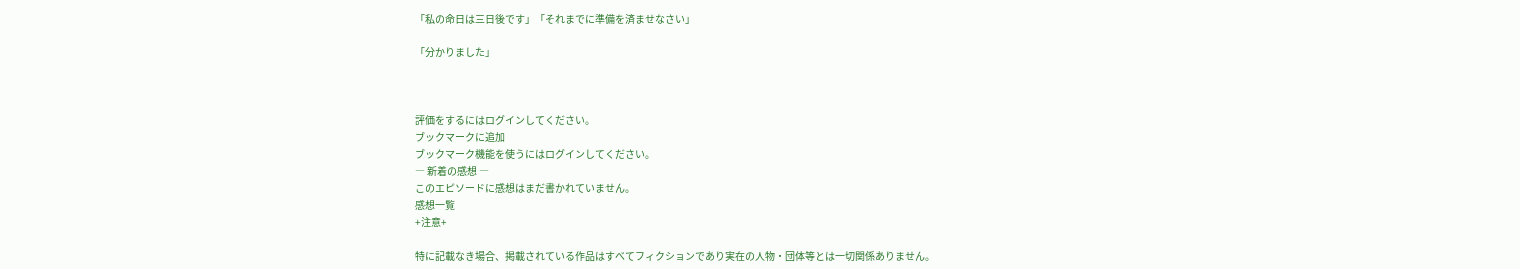「私の命日は三日後です」「それまでに準備を済ませなさい」

「分かりました」



評価をするにはログインしてください。
ブックマークに追加
ブックマーク機能を使うにはログインしてください。
― 新着の感想 ―
このエピソードに感想はまだ書かれていません。
感想一覧
+注意+

特に記載なき場合、掲載されている作品はすべてフィクションであり実在の人物・団体等とは一切関係ありません。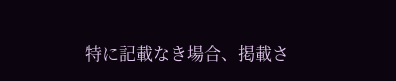特に記載なき場合、掲載さ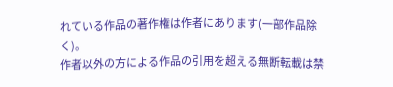れている作品の著作権は作者にあります(一部作品除く)。
作者以外の方による作品の引用を超える無断転載は禁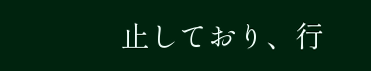止しており、行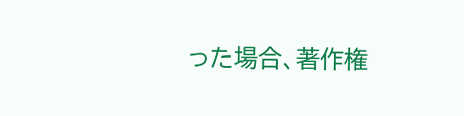った場合、著作権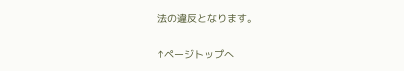法の違反となります。

↑ページトップへ